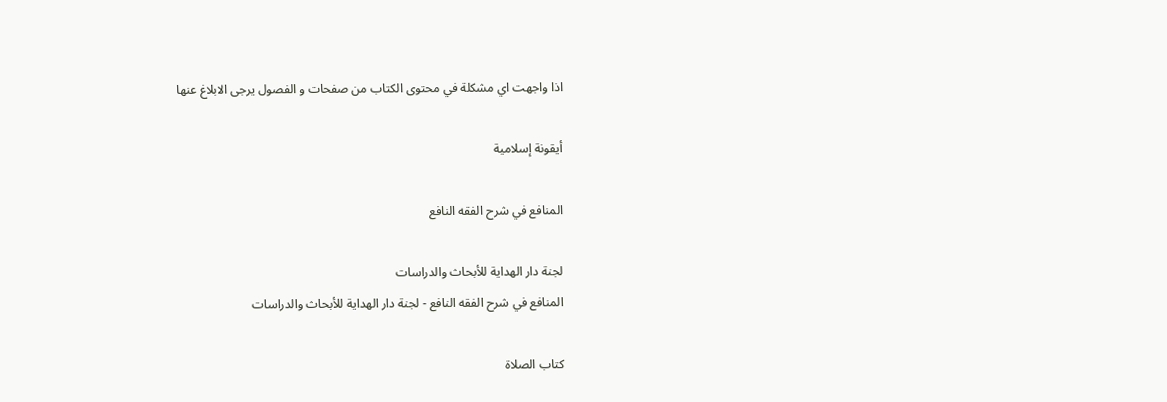اذا واجهت اي مشكلة في محتوى الكتاب من صفحات و الفصول يرجى الابلاغ عنها

أيقونة إسلامية

المنافع في شرح الفقه النافع

لجنة دار الهداية للأبحاث والدراسات
المنافع في شرح الفقه النافع - لجنة دار الهداية للأبحاث والدراسات

كتاب الصلاة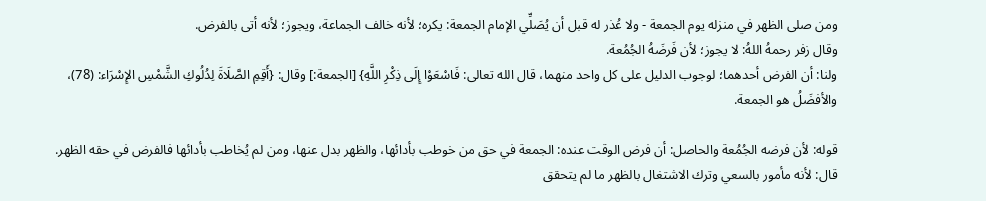ومن صلى الظهر في منزله يوم الجمعة - ولا عُذر له قبل أن يُصَلِّي الإمام الجمعة: يكره؛ لأنه خالف الجماعة، ويجوز؛ لأنه أتى بالفرض.
وقال زفر رحمهُ اللهُ: لا يجوز؛ لأن فَرضَهُ الجُمُعة.
ولنا: أن الفرض أحدهما؛ لوجوب الدليل على كل واحد منهما، قال الله تعالى: فَاسْعَوْا إِلَى ذِكْرِ اللَّهِ} [الجمعة:] وقال: {أَقِمِ الصَّلَاةَ لِدُلُوكِ الشَّمْسِ الإِسْرَاء: (78)، والأفضَلُ هو الجمعة.

قوله: لأن فرضه الجُمُعة والحاصل: أن فرض الوقت عنده: الجمعة في حق من خوطب بأدائها، والظهر بدل عنها، ومن لم يُخاطب بأدائها فالفرض في حقه الظهر.
قال: لأنه مأمور بالسعي وترك الاشتغال بالظهر ما لم يتحقق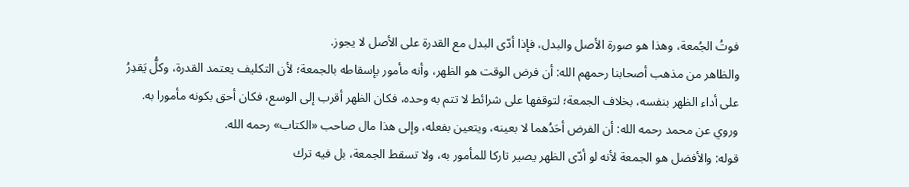فوتُ الجُمعة، وهذا هو صورة الأصل والبدل، فإذا أدّى البدل مع القدرة على الأصل لا يجوز.
والظاهر من مذهب أصحابنا رحمهم الله: أن فرض الوقت هو الظهر، وأنه مأمور بإسقاطه بالجمعة؛ لأن التكليف يعتمد القدرة، وكلُّ يَقدِرُ على أداء الظهر بنفسه، بخلاف الجمعة؛ لتوقفها على شرائط لا تتم به وحده، فكان الظهر أقرب إلى الوسع، فكان أحق بكونه مأمورا به.
وروي عن محمد رحمه الله: أن الفرض أحَدُهما لا بعينه، ويتعين بفعله، وإلى هذا مال صاحب «الكتاب» رحمه الله.
قوله: والأفضل هو الجمعة لأنه لو أدّى الظهر يصير تاركا للمأمور به، ولا تسقط الجمعة، بل فيه ترك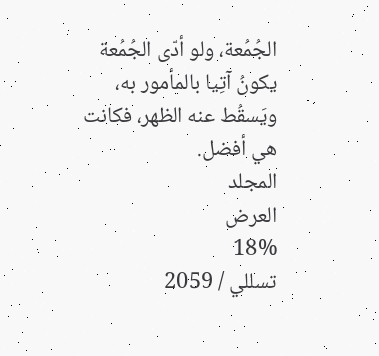الجُمُعة، ولو أدّى الجُمُعة يكونُ آتِيا بالمأمور به، ويَسقُط عنه الظهر، فكانت هي أفضل.
المجلد
العرض
18%
تسللي / 2059